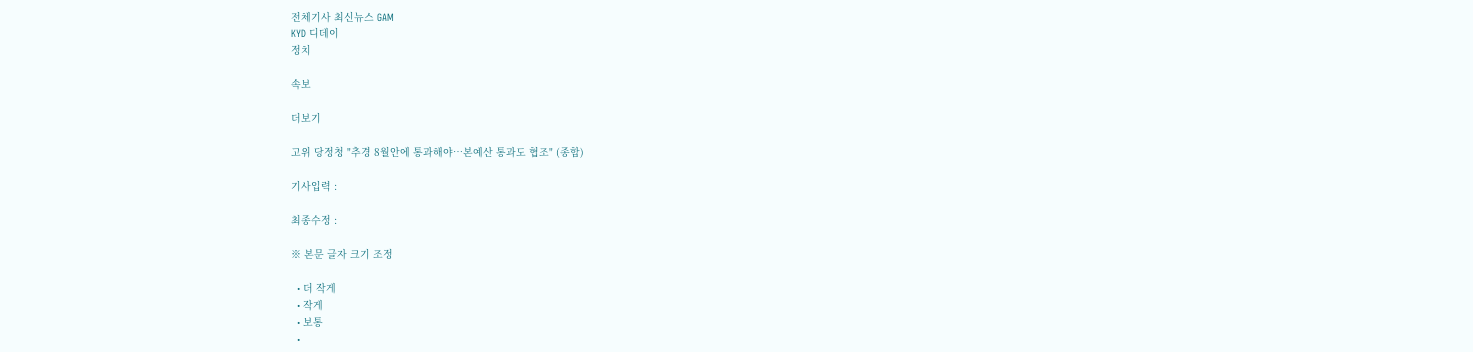전체기사 최신뉴스 GAM
KYD 디데이
정치

속보

더보기

고위 당정청 "추경 8월안에 통과해야…본예산 통과도 협조" (종합)

기사입력 :

최종수정 :

※ 본문 글자 크기 조정

  • 더 작게
  • 작게
  • 보통
  •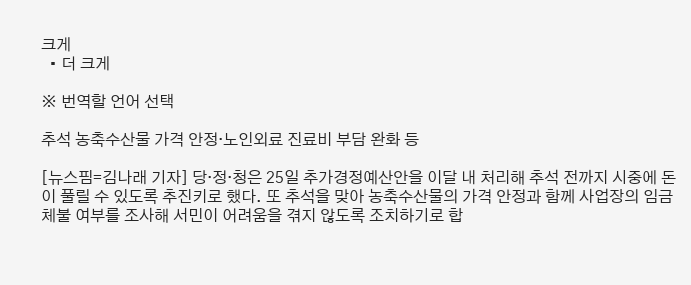크게
  • 더 크게

※ 번역할 언어 선택

추석 농축수산물 가격 안정·노인외료 진료비 부담 완화 등

[뉴스핌=김나래 기자] 당·정·청은 25일 추가경정예산안을 이달 내 처리해 추석 전까지 시중에 돈이 풀릴 수 있도록 추진키로 했다. 또 추석을 맞아 농축수산물의 가격 안정과 함께 사업장의 임금 체불 여부를 조사해 서민이 어려움을 겪지 않도록 조치하기로 합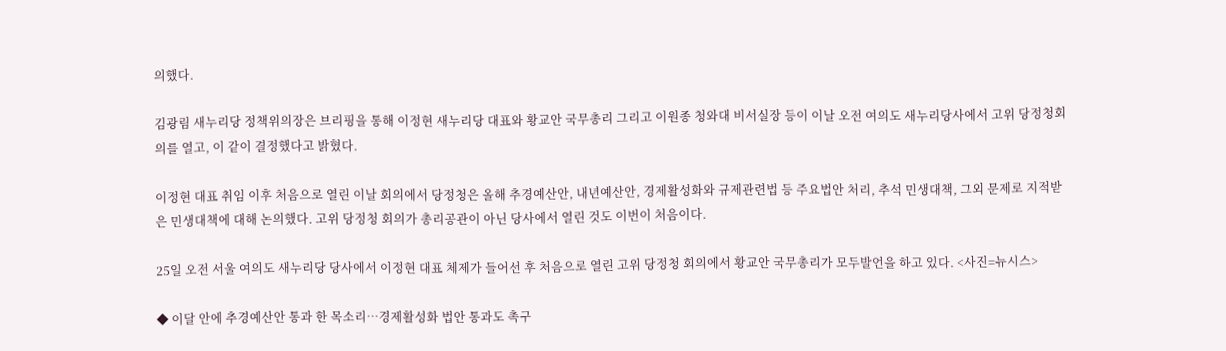의했다.

김광림 새누리당 정책위의장은 브리핑을 통해 이정현 새누리당 대표와 황교안 국무총리 그리고 이원종 청와대 비서실장 등이 이날 오전 여의도 새누리당사에서 고위 당정청회의를 열고, 이 같이 결정했다고 밝혔다.

이정현 대표 취임 이후 처음으로 열린 이날 회의에서 당정청은 올해 추경예산안, 내년예산안, 경제활성화와 규제관련법 등 주요법안 처리, 추석 민생대책, 그외 문제로 지적받은 민생대책에 대해 논의했다. 고위 당정청 회의가 총리공관이 아닌 당사에서 열린 것도 이번이 처음이다.

25일 오전 서울 여의도 새누리당 당사에서 이정현 대표 체제가 들어선 후 처음으로 열린 고위 당정청 회의에서 황교안 국무총리가 모두발언을 하고 있다. <사진=뉴시스>

◆ 이달 안에 추경예산안 통과 한 목소리…경제활성화 법안 통과도 촉구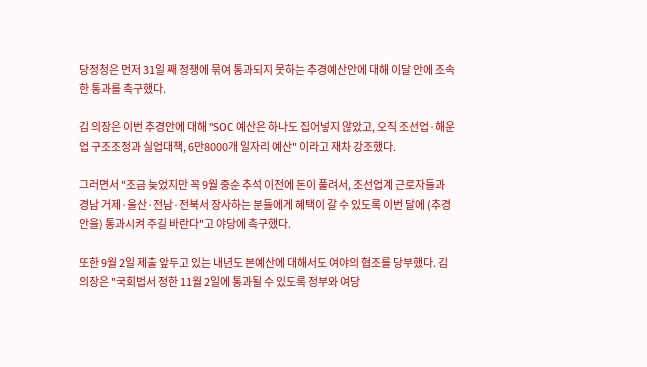당정청은 먼저 31일 째 정쟁에 묶여 통과되지 못하는 추경예산안에 대해 이달 안에 조속한 통과를 촉구했다.

김 의장은 이번 추경안에 대해 "SOC 예산은 하나도 집어넣지 않았고, 오직 조선업·해운업 구조조정과 실업대책, 6만8000개 일자리 예산" 이라고 재차 강조했다.

그러면서 "조금 늦었지만 꼭 9월 중순 추석 이전에 돈이 풀려서, 조선업계 근로자들과 경남 거제·울산·전남·전북서 장사하는 분들에게 혜택이 갈 수 있도록 이번 달에 (추경안을) 통과시켜 주길 바란다"고 야당에 촉구했다.

또한 9월 2일 제출 앞두고 있는 내년도 본예산에 대해서도 여야의 협조를 당부했다. 김 의장은 "국회법서 정한 11월 2일에 통과될 수 있도록 정부와 여당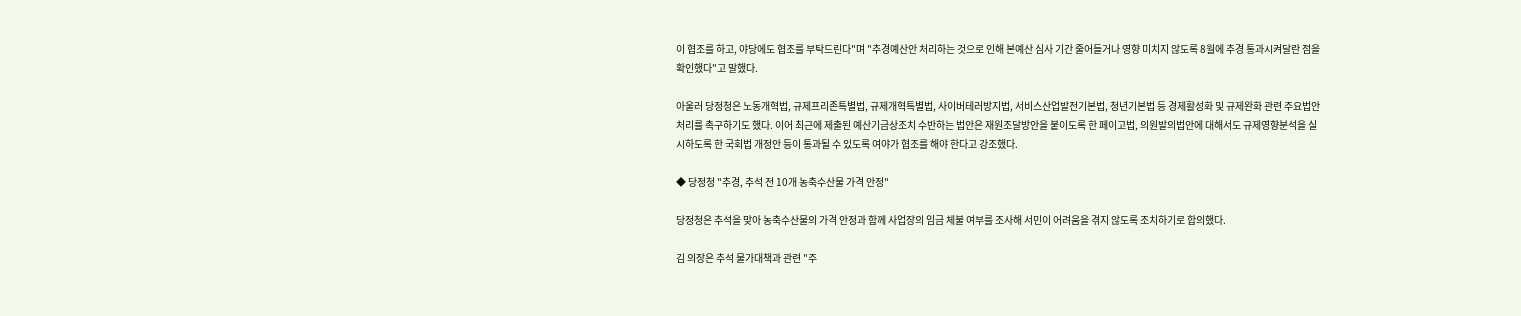이 협조를 하고, 야당에도 협조를 부탁드린다"며 "추경예산안 처리하는 것으로 인해 본예산 심사 기간 줄어들거나 영향 미치지 않도록 8월에 추경 통과시켜달란 점을 확인했다"고 말했다.

아울러 당정청은 노동개혁법, 규제프리존특별법, 규제개혁특별법, 사이버테러방지법, 서비스산업발전기본법, 청년기본법 등 경제활성화 및 규제완화 관련 주요법안 처리를 촉구하기도 했다. 이어 최근에 제출된 예산기금상조치 수반하는 법안은 재원조달방안을 붙이도록 한 페이고법, 의원발의법안에 대해서도 규제영향분석을 실시하도록 한 국회법 개정안 등이 통과될 수 있도록 여야가 협조를 해야 한다고 강조했다.

◆ 당정청 "추경, 추석 전 10개 농축수산물 가격 안정"

당정청은 추석을 맞아 농축수산물의 가격 안정과 함께 사업장의 임금 체불 여부를 조사해 서민이 어려움을 겪지 않도록 조치하기로 합의했다.

김 의장은 추석 물가대책과 관련 "주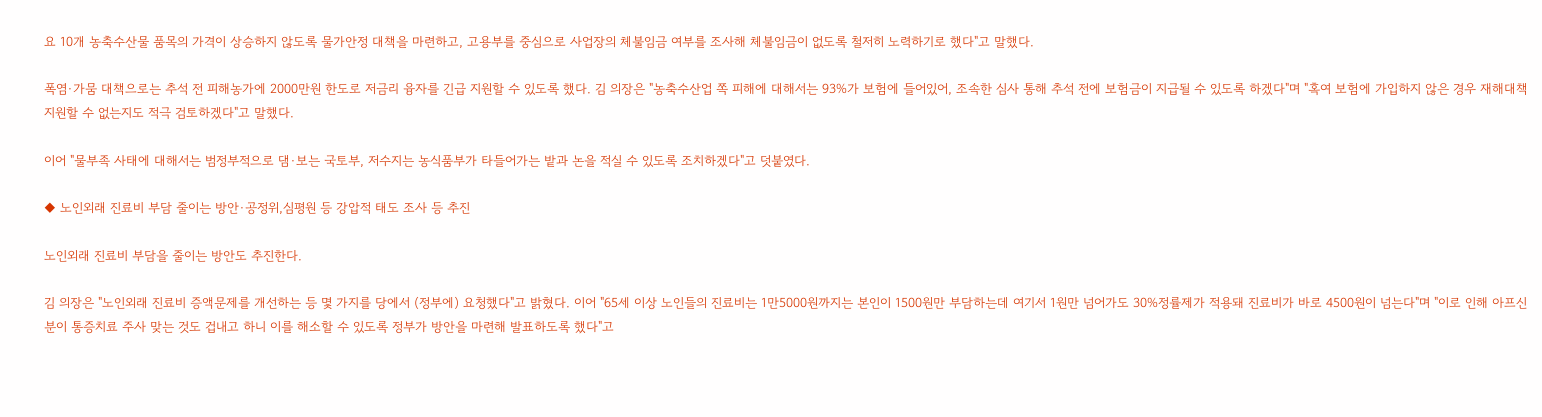요 10개 농축수산물 품목의 가격이 상승하지 않도록 물가안정 대책을 마련하고, 고용부를 중심으로 사업장의 체불임금 여부를 조사해 체불임금이 없도록 철저히 노력하기로 했다"고 말했다.

폭염·가뭄 대책으로는 추석 전 피해농가에 2000만원 한도로 저금리 융자를 긴급 지원할 수 있도록 했다. 김 의장은 "농축수산업 쪽 피해에 대해서는 93%가 보험에 들어있어, 조속한 심사 통해 추석 전에 보험금이 지급될 수 있도록 하겠다"며 "혹여 보험에 가입하지 않은 경우 재해대책 지원할 수 없는지도 적극 검토하겠다"고 말했다.

이어 "물부족 사태에 대해서는 범정부적으로 댐·보는 국토부, 저수지는 농식품부가 타들어가는 밭과 논을 적실 수 있도록 조치하겠다"고 덧붙였다.

◆ 노인외래 진료비 부담 줄이는 방안·공정위,심평원 등 강압적 태도 조사 등 추진

노인외래 진료비 부담을 줄이는 방안도 추진한다.

김 의장은 "노인외래 진료비 증액문제를 개선하는 등 몇 가지를 당에서 (정부에) 요청했다"고 밝혔다. 이어 "65세 이상 노인들의 진료비는 1만5000원까지는 본인이 1500원만 부담하는데 여기서 1원만 넘어가도 30%정률제가 적용돼 진료비가 바로 4500원이 넘는다"며 "이로 인해 아프신 분이 통증치료 주사 맞는 것도 겁내고 하니 이를 해소할 수 있도록 정부가 방안을 마련해 발표하도록 했다"고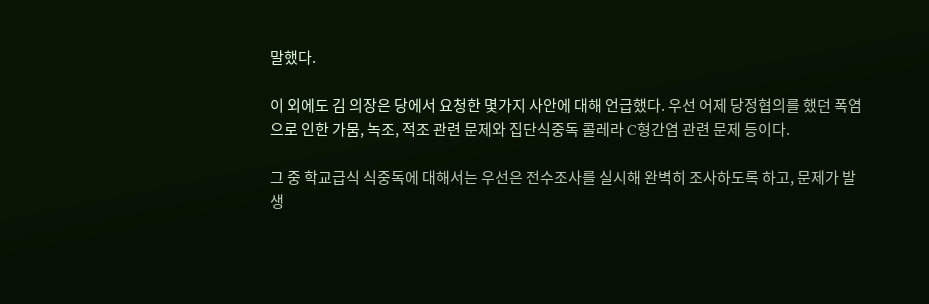말했다.

이 외에도 김 의장은 당에서 요청한 몇가지 사안에 대해 언급했다. 우선 어제 당정협의를 했던 폭염으로 인한 가뭄, 녹조, 적조 관련 문제와 집단식중독 콜레라 C형간염 관련 문제 등이다.

그 중 학교급식 식중독에 대해서는 우선은 전수조사를 실시해 완벽히 조사하도록 하고, 문제가 발생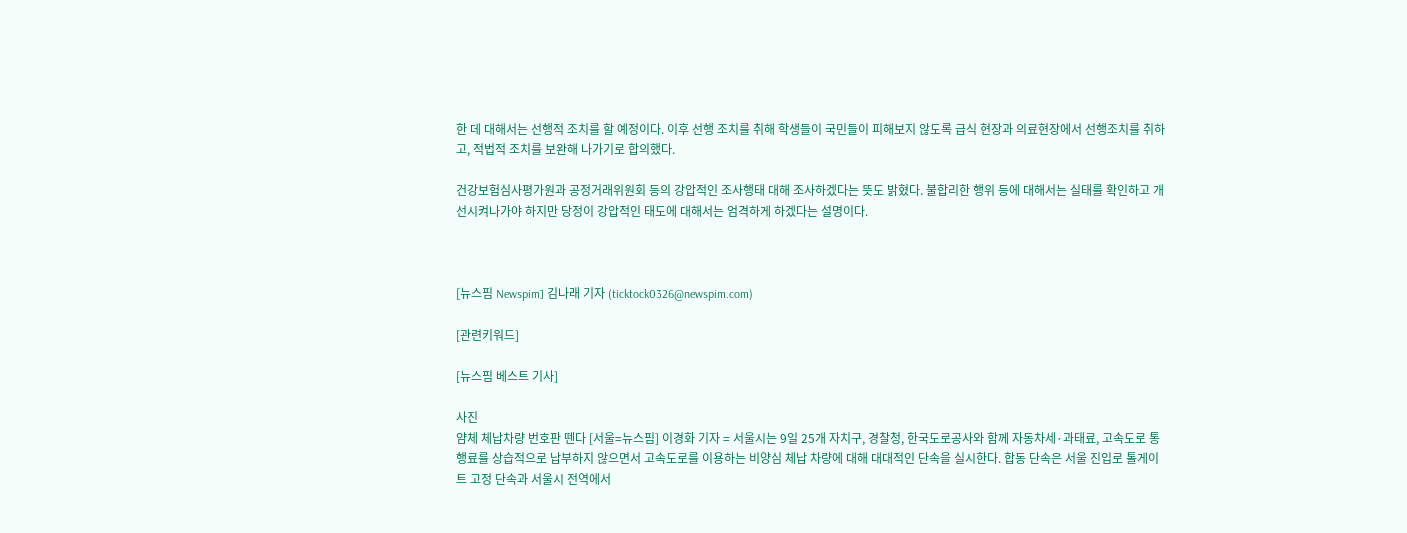한 데 대해서는 선행적 조치를 할 예정이다. 이후 선행 조치를 취해 학생들이 국민들이 피해보지 않도록 급식 현장과 의료현장에서 선행조치를 취하고, 적법적 조치를 보완해 나가기로 합의했다.

건강보험심사평가원과 공정거래위원회 등의 강압적인 조사행태 대해 조사하겠다는 뜻도 밝혔다. 불합리한 행위 등에 대해서는 실태를 확인하고 개선시켜나가야 하지만 당정이 강압적인 태도에 대해서는 엄격하게 하겠다는 설명이다.



[뉴스핌 Newspim] 김나래 기자 (ticktock0326@newspim.com)

[관련키워드]

[뉴스핌 베스트 기사]

사진
얌체 체납차량 번호판 뗀다 [서울=뉴스핌] 이경화 기자 = 서울시는 9일 25개 자치구, 경찰청, 한국도로공사와 함께 자동차세·과태료, 고속도로 통행료를 상습적으로 납부하지 않으면서 고속도로를 이용하는 비양심 체납 차량에 대해 대대적인 단속을 실시한다. 합동 단속은 서울 진입로 톨게이트 고정 단속과 서울시 전역에서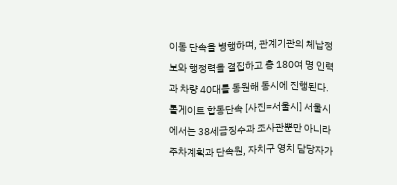이동 단속을 병행하며, 관계기관의 체납정보와 행정력을 결집하고 총 180여 명 인력과 차량 40대를 동원해 동시에 진행된다. 톨게이트 합동단속 [사진=서울시] 서울시에서는 38세금징수과 조사관뿐만 아니라 주차계획과 단속원, 자치구 영치 담당자가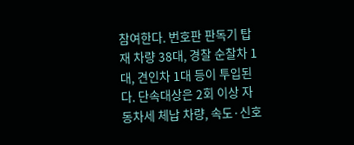참여한다. 번호판 판독기 탑재 차량 38대, 경찰 순찰차 1대, 견인차 1대 등이 투입된다. 단속대상은 2회 이상 자동차세 체납 차량, 속도·신호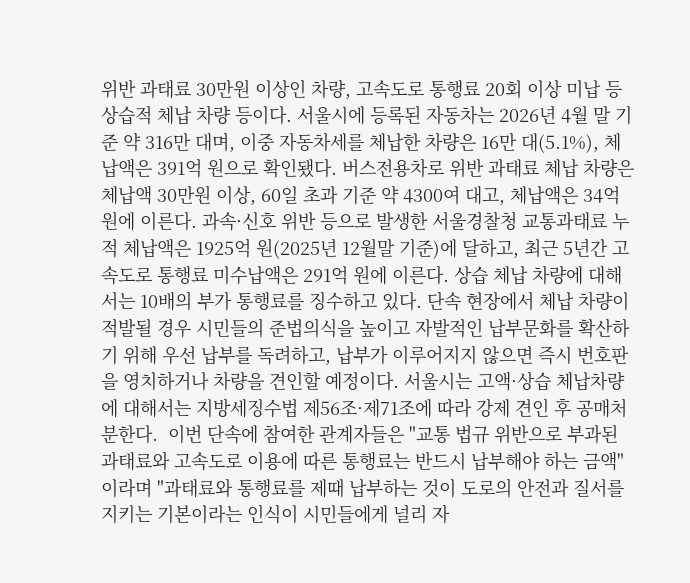위반 과태료 30만원 이상인 차량, 고속도로 통행료 20회 이상 미납 등 상습적 체납 차량 등이다. 서울시에 등록된 자동차는 2026년 4월 말 기준 약 316만 대며, 이중 자동차세를 체납한 차량은 16만 대(5.1%), 체납액은 391억 원으로 확인됐다. 버스전용차로 위반 과태료 체납 차량은 체납액 30만원 이상, 60일 초과 기준 약 4300여 대고, 체납액은 34억 원에 이른다. 과속·신호 위반 등으로 발생한 서울경찰청 교통과태료 누적 체납액은 1925억 원(2025년 12월말 기준)에 달하고, 최근 5년간 고속도로 통행료 미수납액은 291억 원에 이른다. 상습 체납 차량에 대해서는 10배의 부가 통행료를 징수하고 있다. 단속 현장에서 체납 차량이 적발될 경우 시민들의 준법의식을 높이고 자발적인 납부문화를 확산하기 위해 우선 납부를 독려하고, 납부가 이루어지지 않으면 즉시 번호판을 영치하거나 차량을 견인할 예정이다. 서울시는 고액·상습 체납차량에 대해서는 지방세징수법 제56조·제71조에 따라 강제 견인 후 공매처분한다.  이번 단속에 참여한 관계자들은 "교통 법규 위반으로 부과된 과태료와 고속도로 이용에 따른 통행료는 반드시 납부해야 하는 금액"이라며 "과태료와 통행료를 제때 납부하는 것이 도로의 안전과 질서를 지키는 기본이라는 인식이 시민들에게 널리 자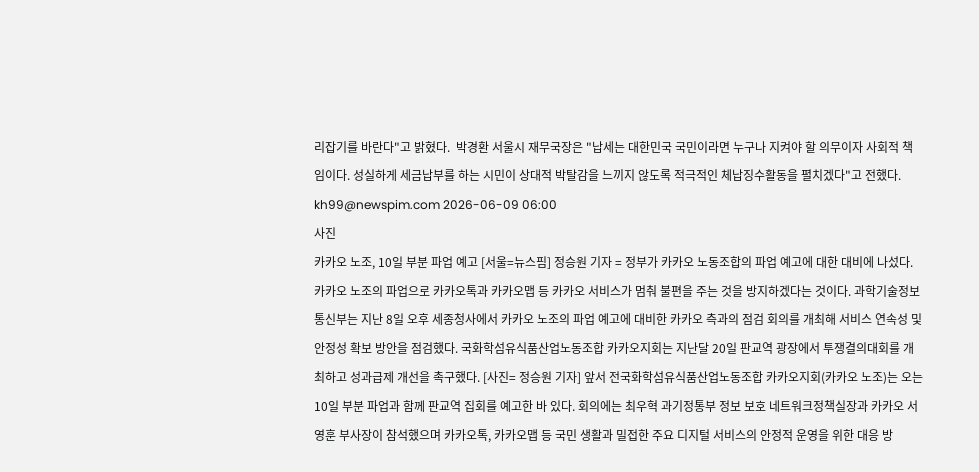리잡기를 바란다"고 밝혔다.  박경환 서울시 재무국장은 "납세는 대한민국 국민이라면 누구나 지켜야 할 의무이자 사회적 책임이다. 성실하게 세금납부를 하는 시민이 상대적 박탈감을 느끼지 않도록 적극적인 체납징수활동을 펼치겠다"고 전했다.  kh99@newspim.com 2026-06-09 06:00
사진
카카오 노조, 10일 부분 파업 예고 [서울=뉴스핌] 정승원 기자 = 정부가 카카오 노동조합의 파업 예고에 대한 대비에 나섰다. 카카오 노조의 파업으로 카카오톡과 카카오맵 등 카카오 서비스가 멈춰 불편을 주는 것을 방지하겠다는 것이다. 과학기술정보통신부는 지난 8일 오후 세종청사에서 카카오 노조의 파업 예고에 대비한 카카오 측과의 점검 회의를 개최해 서비스 연속성 및 안정성 확보 방안을 점검했다. 국화학섬유식품산업노동조합 카카오지회는 지난달 20일 판교역 광장에서 투쟁결의대회를 개최하고 성과급제 개선을 촉구했다. [사진= 정승원 기자] 앞서 전국화학섬유식품산업노동조합 카카오지회(카카오 노조)는 오는 10일 부분 파업과 함께 판교역 집회를 예고한 바 있다. 회의에는 최우혁 과기정통부 정보 보호 네트워크정책실장과 카카오 서영훈 부사장이 참석했으며 카카오톡, 카카오맵 등 국민 생활과 밀접한 주요 디지털 서비스의 안정적 운영을 위한 대응 방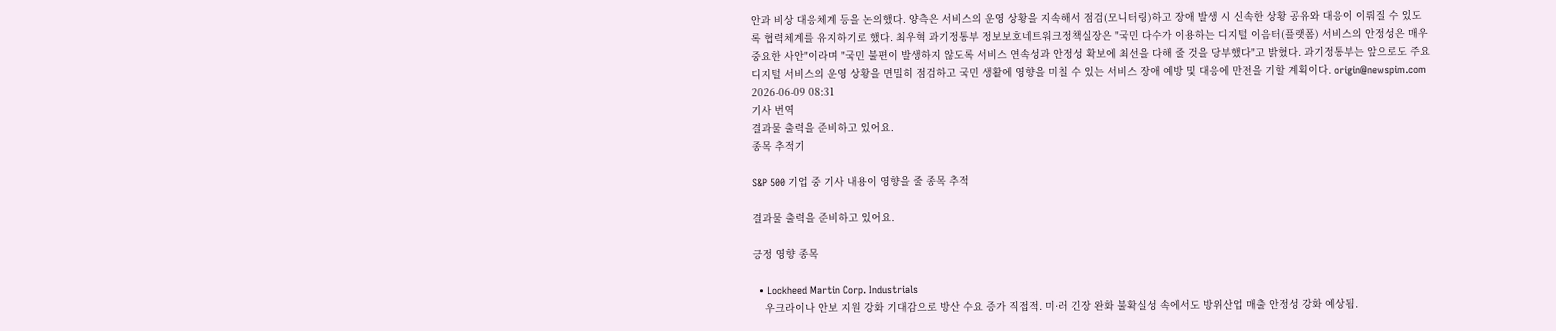안과 비상 대응체계 등을 논의했다. 양측은 서비스의 운영 상황을 지속해서 점검(모니터링)하고 장애 발생 시 신속한 상황 공유와 대응이 이뤄질 수 있도록 협력체계를 유지하기로 했다. 최우혁 과기정통부 정보보호네트워크정책실장은 "국민 다수가 이용하는 디지털 이음터(플랫폼) 서비스의 안정성은 매우 중요한 사안"이라며 "국민 불편이 발생하지 않도록 서비스 연속성과 안정성 확보에 최선을 다해 줄 것을 당부했다"고 밝혔다. 과기정통부는 앞으로도 주요 디지털 서비스의 운영 상황을 면밀히 점검하고 국민 생활에 영향을 미칠 수 있는 서비스 장애 예방 및 대응에 만전을 기할 계획이다. origin@newspim.com 2026-06-09 08:31
기사 번역
결과물 출력을 준비하고 있어요.
종목 추적기

S&P 500 기업 중 기사 내용이 영향을 줄 종목 추적

결과물 출력을 준비하고 있어요.

긍정 영향 종목

  • Lockheed Martin Corp. Industrials
    우크라이나 안보 지원 강화 기대감으로 방산 수요 증가 직접적. 미·러 긴장 완화 불확실성 속에서도 방위산업 매출 안정성 강화 예상됨.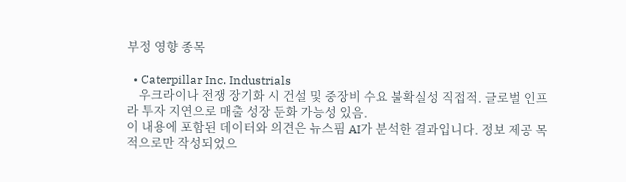부정 영향 종목

  • Caterpillar Inc. Industrials
    우크라이나 전쟁 장기화 시 건설 및 중장비 수요 불확실성 직접적. 글로벌 인프라 투자 지연으로 매출 성장 둔화 가능성 있음.
이 내용에 포함된 데이터와 의견은 뉴스핌 AI가 분석한 결과입니다. 정보 제공 목적으로만 작성되었으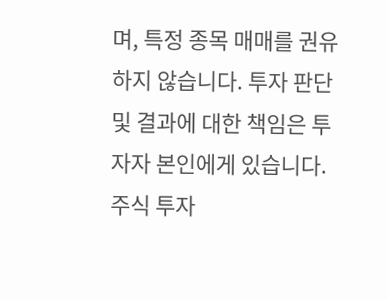며, 특정 종목 매매를 권유하지 않습니다. 투자 판단 및 결과에 대한 책임은 투자자 본인에게 있습니다. 주식 투자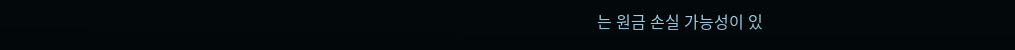는 원금 손실 가능성이 있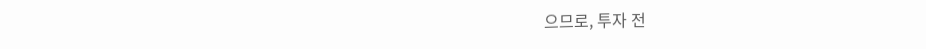으므로, 투자 전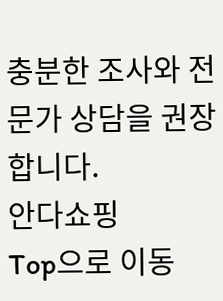충분한 조사와 전문가 상담을 권장합니다.
안다쇼핑
Top으로 이동